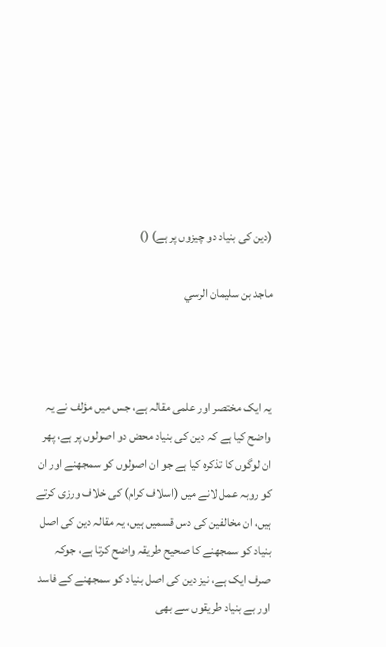(دین کی بنیاد دو چیزوں پر ہے) ()

ماجد بن سليمان الرسي



یہ ایک مختصر اور علمی مقالہ ہے، جس میں مؤلف نے یہ واضح کیا ہے کہ دین کی بنیاد محض دو اصولوں پر ہے، پھر ان لوگوں کا تذکرہ کیا ہے جو ان اصولوں کو سمجھنے اور ان کو روبہ عمل لانے میں (اسلاف کرام) کی خلاف ورزی کرتے ہیں، ان مخالفین کی دس قسمیں ہیں، یہ مقالہ دین کی اصل بنیاد کو سمجھنے کا صحیح طریقہ واضح کرتا ہے، جوکہ صرف ایک ہے، نیز دین کی اصل بنیاد کو سمجھنے کے فاسد اور بے بنیاد طریقوں سے بھی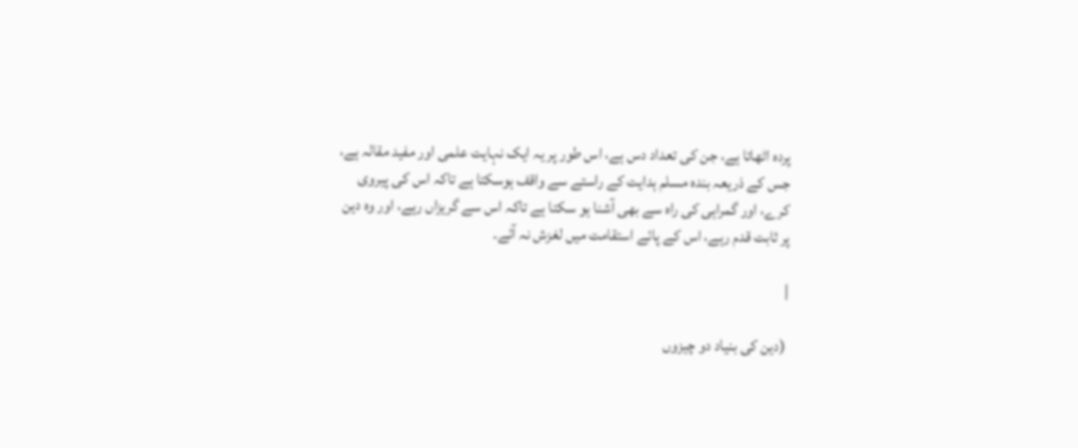پردہ اٹھاتا ہے، جن کی تعداد دس ہے، اس طور پر یہ ایک نہایت علمی اور مفید مقالہ ہے، جس کے ذریعہ بندہ مسلم ہدایت کے راستے سے واقف ہوسکتا ہے تاکہ اس کی پیروی کرے، اور گمراہی کی راہ سے بھی آشنا ہو سکتا ہے تاکہ اس سے گریزاں رہے، اور وہ دین پر ثابت قدم رہے، اس کے پائے استقامت میں لغزش نہ آئے۔

|

 (دین کی بنیاد دو چیزوں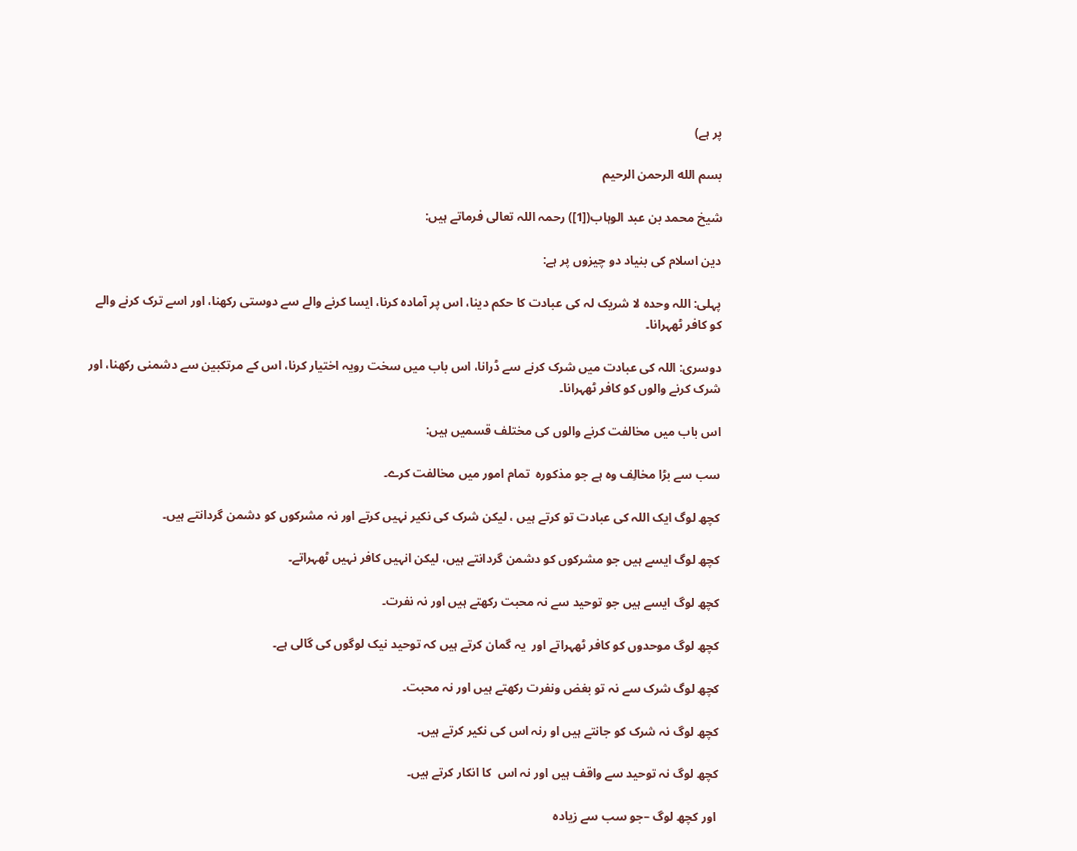پر ہے)

بسم الله الرحمن الرحيم

شیخ محمد بن عبد الوہاب([1]) رحمہ اللہ تعالی فرماتے ہیں:

دین اسلام کی بنیاد دو چیزوں پر ہے:

پہلی: اللہ وحدہ لا شریک لہ کی عبادت کا حکم دینا، اس پر آمادہ کرنا، ایسا کرنے والے سے دوستی رکھنا، اور اسے ترک کرنے والے کو کافر ٹھہرانا۔

دوسری: اللہ کی عبادت میں شرک کرنے سے ڈرانا، اس باب میں سخت رویہ اختیار کرنا، اس کے مرتکبین سے دشمنی رکھنا، اور  شرک کرنے والوں کو کافر ٹھہرانا۔

اس باب میں مخالفت کرنے والوں کی مختلف قسمیں ہیں:

سب سے بڑا مخالِف وہ ہے جو مذکورہ  تمام امور میں مخالفت کرے۔

کچھ لوگ ایک اللہ کی عبادت تو کرتے ہیں ، لیکن شرک کی نکیر نہیں کرتے اور نہ مشرکوں کو دشمن گردانتے ہیں۔

کچھ لوگ ایسے ہیں جو مشرکوں کو دشمن گردانتے ہیں، لیکن انہیں کافر نہیں ٹھہراتے۔

کچھ لوگ ایسے ہیں جو توحید سے نہ محبت رکھتے ہیں اور نہ نفرت۔

کچھ لوگ موحدوں کو کافر ٹھہراتے اور  یہ گمان کرتے ہیں کہ توحید نیک لوگوں کی گالی ہے۔

کچھ لوگ شرک سے نہ تو بغض ونفرت رکھتے ہیں اور نہ محبت۔

کچھ لوگ نہ شرک کو جانتے ہیں او رنہ اس کی نکیر کرتے ہیں۔

کچھ لوگ نہ توحید سے واقف ہیں اور نہ اس  کا انکار کرتے ہیں۔

 اور کچھ لوگ –جو سب سے زیادہ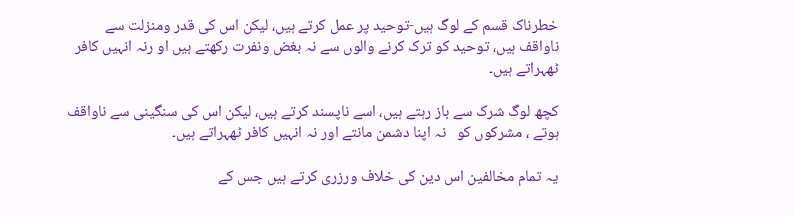خطرناک قسم کے لوگ ہیں-توحید پر عمل کرتے ہیں، لیکن اس کی قدر ومنزلت سے ناواقف ہیں، توحید کو ترک کرنے والوں سے نہ بغض ونفرت رکھتے ہیں او رنہ انہیں کافر ٹھہراتے ہیں۔

کچھ لوگ شرک سے باز رہتے ہیں، اسے ناپسند کرتے ہیں، لیکن اس کی سنگینی سے ناواقف ہوتے ، مشرکوں کو   نہ اپنا دشمن مانتے اور نہ انہیں کافر ٹھہراتے ہیں۔

یہ تمام مخالفین اس دین کی خلاف ورزری کرتے ہیں جس کے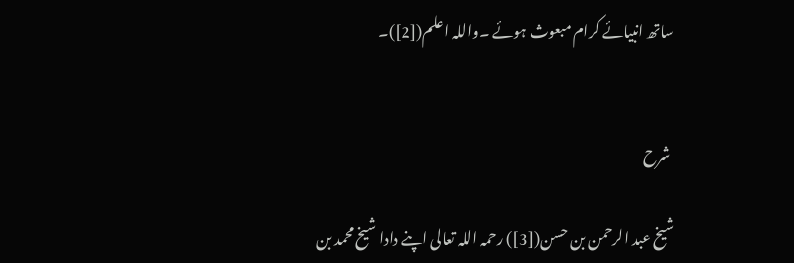ساتھ انبیائے کرام مبعوث ہوئے ۔واللہ اعلم([2])۔


 شرح

شیخ عبد الرحمن بن حسن([3]) رحمہ اللہ تعالی اپنے دادا شیخ محمد بن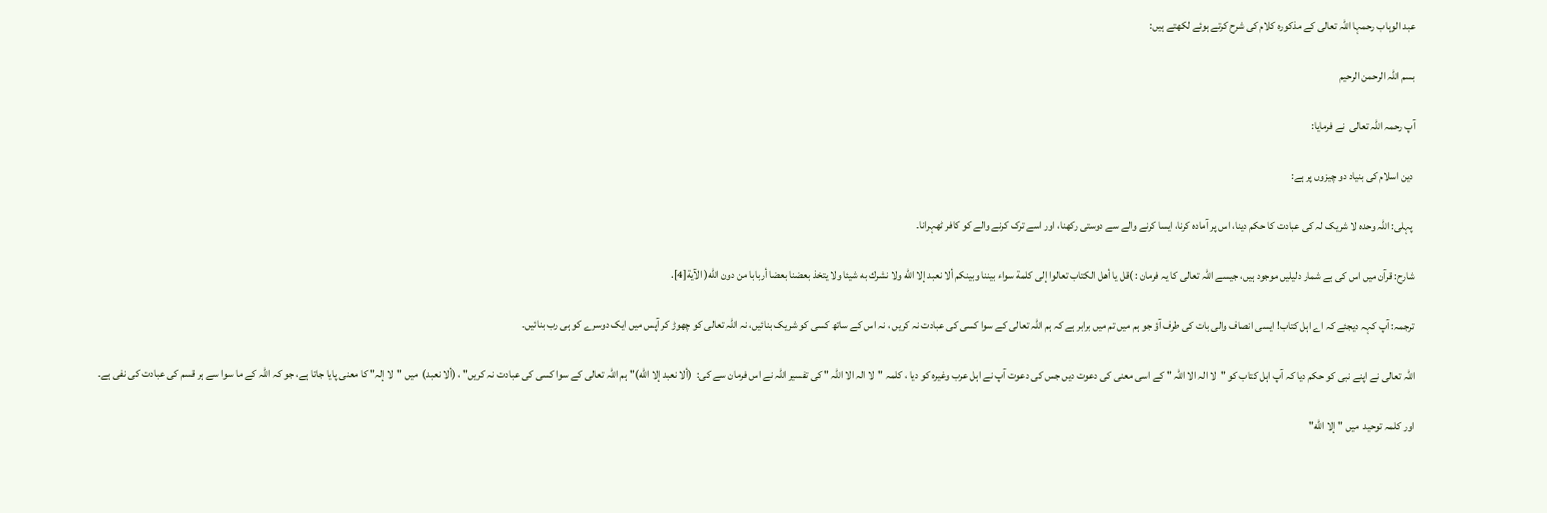عبد الوہاب رحمہا اللہ تعالی کے مذکورہ کلام کی شرح کرتے ہوئے لکھتے ہیں:

بسم اللہ الرحمن الرحیم

آپ رحمہ اللہ تعالی  نے فرمایا:

 دین اسلام کی بنیاد دو چیزوں پر ہے:

 پہلی: اللہ وحدہ لا شریک لہ کی عبادت کا حکم دینا، اس پر آمادہ کرنا، ایسا کرنے والے سے دوستی رکھنا، اور اسے ترک کرنے والے کو کافر ٹھہرانا۔

شارح: قرآن میں اس کی بے شمار دلیلیں موجود ہیں، جیسے اللہ تعالی کا یہ فرمان : )قل يا أهل الكتاب تعالوا إلى كلمة سواء بيننا وبينكم ألا نعبد إلا الله ولا نشرك به شيئا ولا يتخذ بعضنا بعضا أربابا من دون الله( الآية[4].

ترجمہ: آپ کہہ دیجئے کہ اے اہل کتاب! ایسی انصاف والی بات کی طرف آؤ جو ہم میں تم میں برابر ہے کہ ہم اللہ تعالی کے سوا کسی کی عبادت نہ کریں ، نہ اس کے ساتھ کسی کو شریک بنائیں، نہ اللہ تعالی کو چھوڑ کر آپس میں ایک دوسرے کو ہی رب بنائیں۔

اللہ تعالی نے اپنے نبی کو حکم دیا کہ آپ اہل کتاب کو "لا الہ الا اللہ " کے اسی معنی کی دعوت دیں جس کی دعوت آپ نے اہل عرب وغیرہ کو دیا ، کلمہ "لا الہ الا اللہ " کی تفسیر اللہ نے اس فرمان سے کی:  (ألا نعبد إلا الله)"ہم اللہ تعالی کے سوا کسی کی عبادت نہ کریں" ، (ألا نعبد)  میں "لا إلہ" کا معنی پایا جاتا ہے، جو کہ اللہ کے ما سوا سے ہر قسم کی عبادت کی نفی ہے۔

اور کلمہ توحید  میں "إلا الله"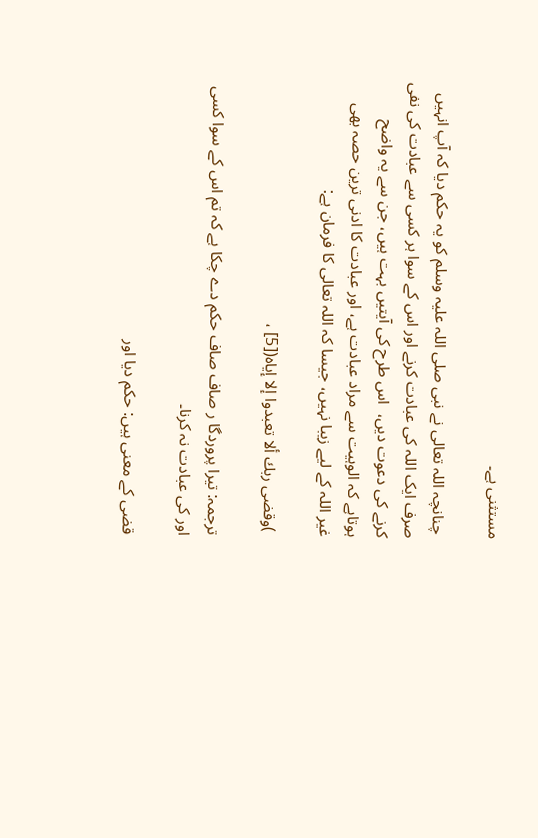مستثنى ہے۔

 چنانچہ اللہ تعالی نے نبی صلی اللہ علیہ وسلم کو یہ حکم دیا کہ آپ انہیں صرف ایک اللہ کی عبادت کرنے اور اس کے سوا ہر کسی سے عبادت کی نفی کرنے کی دعوت دیں،  اس طرح کی آیتیں بہت ہیں، جن سے یہ واضح ہوتاہے کہ الوہیت سے مراد عبادت ہے، اور عبادت کا ادنی ترین حصہ بھی غیر اللہ کے لیے زیبا نہیں، جیسا کہ اللہ تعالی کا فرمان ہے:

 )وقضى ربك ألا تعبدوا إلا إياه([5] ،

ترجمہ: تیرا پروردگا ر صاف صاف حکم دے چکا ہے کہ تم اس کے سوا کسی اور کی عبادت نہ کرنا۔

قضی کے معنی ہیں: حکم دیا اور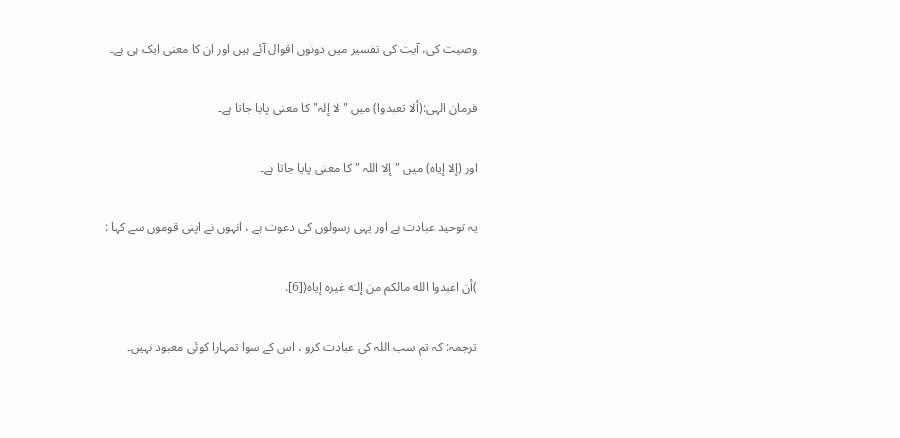وصیت کی، آیت کی تفسیر میں دونوں اقوال آئے ہیں اور ان کا معنی ایک ہی ہے۔

فرمان الہی:(ألا تعبدوا) میں "لا إلہ" کا معنی پایا جاتا ہے۔

اور (إلا إياه) میں "إلا اللہ " کا معنی پایا جاتا ہے۔

یہ توحید عبادت ہے اور یہی رسولوں کی دعوت ہے ، انہوں نے اپنی قوموں سے کہا :

)أن اعبدوا الله مالكم من إلـٰه غيره إياه([6].

ترجمہ: کہ تم سب اللہ کی عبادت کرو ، اس کے سوا تمہارا کوئی معبود نہیں۔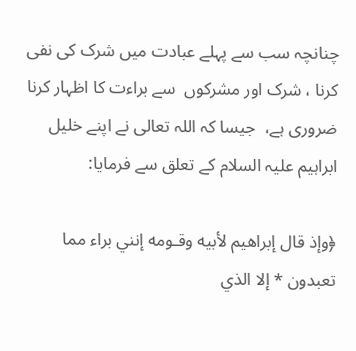چنانچہ سب سے پہلے عبادت میں شرک کی نفی کرنا ، شرک اور مشرکوں  سے براءت کا اظہار کرنا ضروری ہے،  جیسا کہ اللہ تعالی نے اپنے خلیل ابراہیم علیہ السلام کے تعلق سے فرمایا:

﴿وإذ قال إبراهيم لأبيه وقـومه إنني براء مما تعبدون * إلا الذي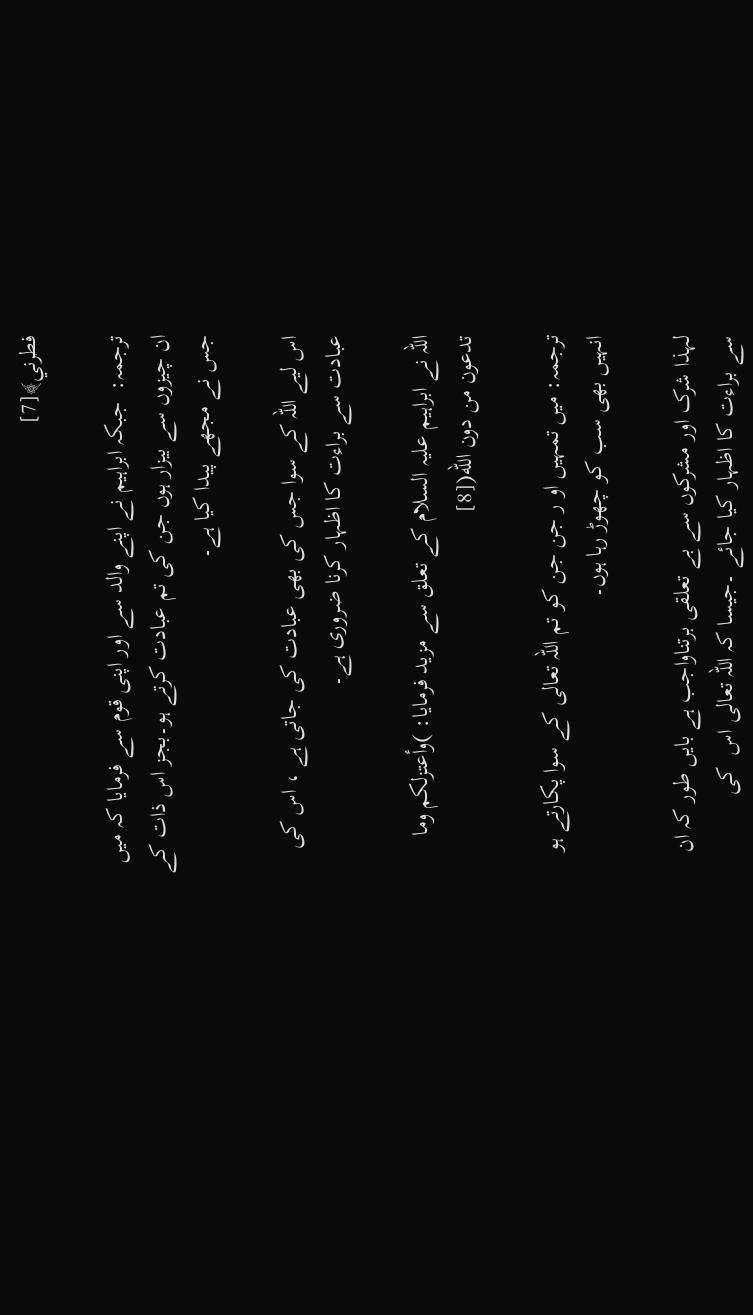فطرني﴾[7]

ترجمہ:  جبکہ ابراہیم نے اپنے والد سے اور اپنی قوم سے فرمایا کہ میں ان چیزوں سے بیزار ہوں جن کی تم عبادت کرتے ہو۔بجز اس ذات کے جس نے مجھے پیدا کیا ہے۔

اس لیے اللہ کے سوا جس کی بھی عبادت کی جاتی ہے ، اس کی عبادت سے براءت کا اظہار کرنا ضروری ہے۔

اللہ نے ابراہیم علیہ السلام کے تعلق سے مزید فرمایا: )وأعتزلكم وما تدعون من دون الله([8]

ترجمہ: میں تمہیں او ر جن جن کو تم اللہ تعالی کے سوا پکارتے ہو انہیں بھی سب کو چھوڑ رہا ہوں۔

لہذا شرک اور مشرکوں سے بے تعلقی برتناواجب ہے بایں طور کہ ان سے براءت کا اظہار کیا جائے ۔جیسا کہ اللہ تعالی اس  کی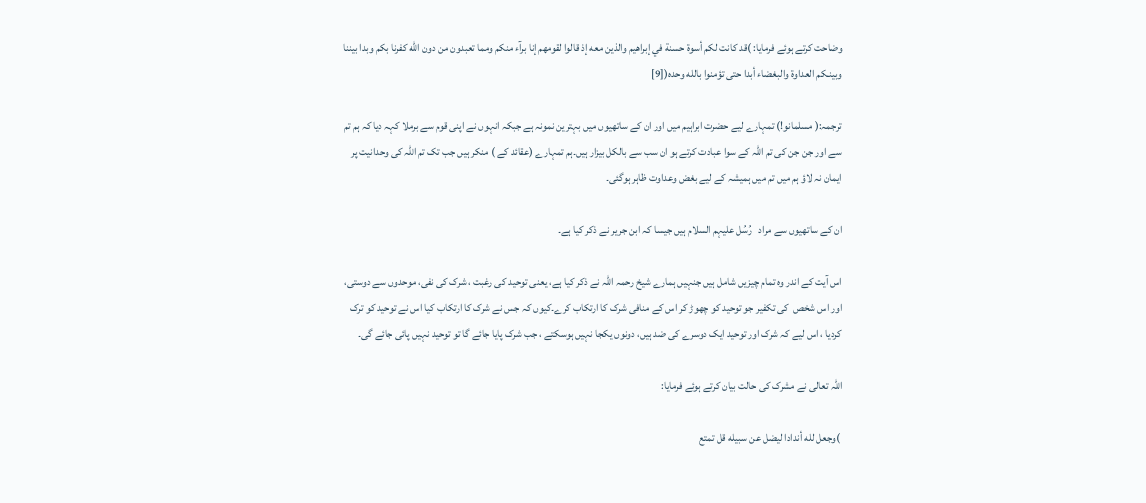وضاحت کرتے ہوئے فرمایا: )قد كانت لكم أسوة حسنة في إبراهيم والذين معه إذ قالوا لقومهم إنا برآء منكم ومما تعبدون من دون الله كفرنا بكم وبدا بيننا وبينـكم العداوة والبغضاء أبدا حتى تؤمنوا بالله وحده([9]

ترجمہ:( مسلمانو!) تمہارے لیے حضرت ابراہیم میں اور ان کے ساتھیوں میں بہترین نمونہ ہے جبکہ انہوں نے اپنی قوم سے برملا کہہ دیا کہ ہم تم سے اور جن جن کی تم اللہ کے سوا عبادت کرتے ہو ان سب سے بالکل بیزار ہیں۔ہم تمہارے (عقائد کے ) منکر ہیں جب تک تم اللہ کی وحدانیت پر ایمان نہ لاؤ ہم میں تم میں ہمیشہ کے لیے بغض وعداوت ظاہر ہوگئی۔

ان کے ساتھیوں سے مراد   رُسُل علیہم السلام ہیں جیسا کہ ابن جریر نے ذکر کیا ہے۔

اس آیت کے اندر وہ تمام چیزیں شامل ہیں جنہیں ہمارے شیخ رحمہ اللہ نے ذکر کیا ہے، یعنی توحید کی رغبت ، شرک کی نفی، موحدوں سے دوستی، اور اس شخص  کی تکفیر جو توحید کو چھوڑ کر اس کے منافی شرک کا ارتکاب کرے۔کیوں کہ جس نے شرک کا ارتکاب کیا اس نے توحید کو ترک کردیا ، اس لیے کہ شرک اور توحید ایک دوسرے کی ضد ہیں، دونوں یکجا نہیں ہوسکتے ، جب شرک پایا جائے گا تو توحید نہیں پائی جائے گی۔

اللہ تعالی نے مشرک کی حالت بیان کرتے ہوئے فرمایا:

 )وجعل لله أندادا ليضل عن سبيله قل تمتع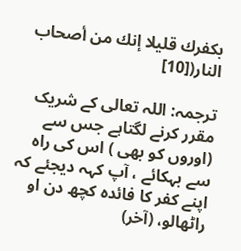بكفرك قليلا إنك من أصحاب النار([10]

ترجمہ: اللہ تعالی کے شریک مقرر کرنے لگتاہے جس سے (اوروں کو بھی ) اس کی راہ سے بہکائے ، آپ کہہ دیجئے کہ اپنے کفر کا فائدہ کچھ دن او راٹھالو، (آخر)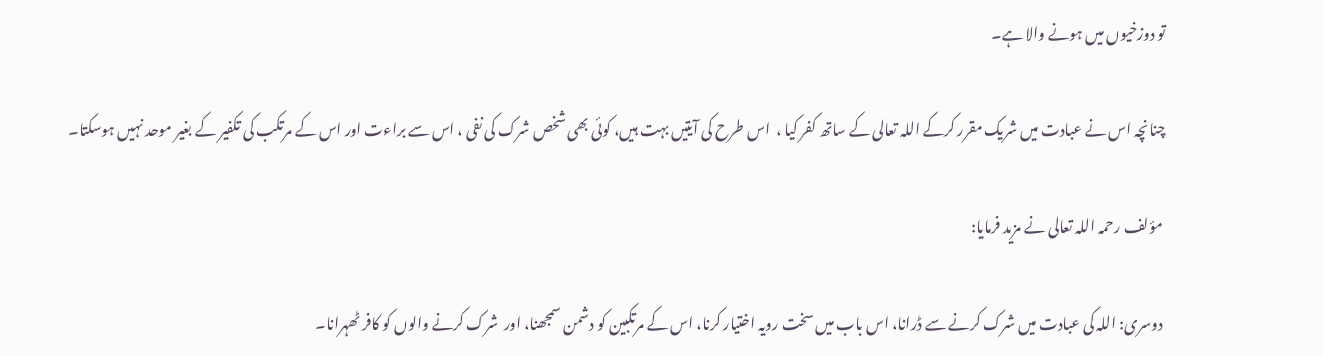تو دوزخیوں میں ہونے والا ہے۔

چنانچہ اس نے عبادت میں شریک مقرر کرکے اللہ تعالی کے ساتھ کفر کیا ،  اس طرح کی آیتیں بہت ہیں، کوئی بھی شخص شرک کی نفی ، اس سے براءت اور اس کے مرتکب کی تکفیر کے بغیر موحد نہیں ہوسکتا۔

 مؤلف رحمہ اللہ تعالی نے مزید فرمایا:

 دوسری: اللہ کی عبادت میں شرک کرنے سے ڈرانا، اس باب میں سخت رویہ اختیار کرنا، اس کے مرتکبین کو دشمن سمجھنا، اور  شرک کرنے والوں کو کافر ٹھہرانا۔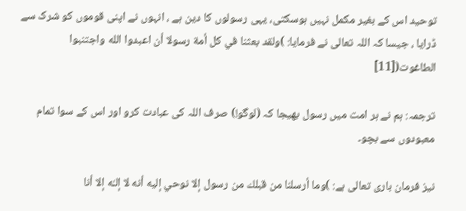توحید اس کے بغیر مکمل نہیں ہوسکتی، یہی رسولوں کا دین ہے ، انہوں نے اپنی قوموں کو شرک سے ڈرایا ، جیسا کہ اللہ تعالی نے فرمایا: )ولقد بعثنا في كل أمة رسولا أن اعبدوا الله واجتنبوا الطاغوت([11]

ترجمہ: ہم نے ہر امت میں رسول بھیجا کہ (لوگو!) صرف اللہ کی عبادت کرو اور اس کے سوا تمام معبودوں سے بچو۔

نیز فرمان باری تعالی ہے: )وما أرسلنا من قبلك من رسول إلا نوحي إليه أنه لا إلـٰه إلا أنا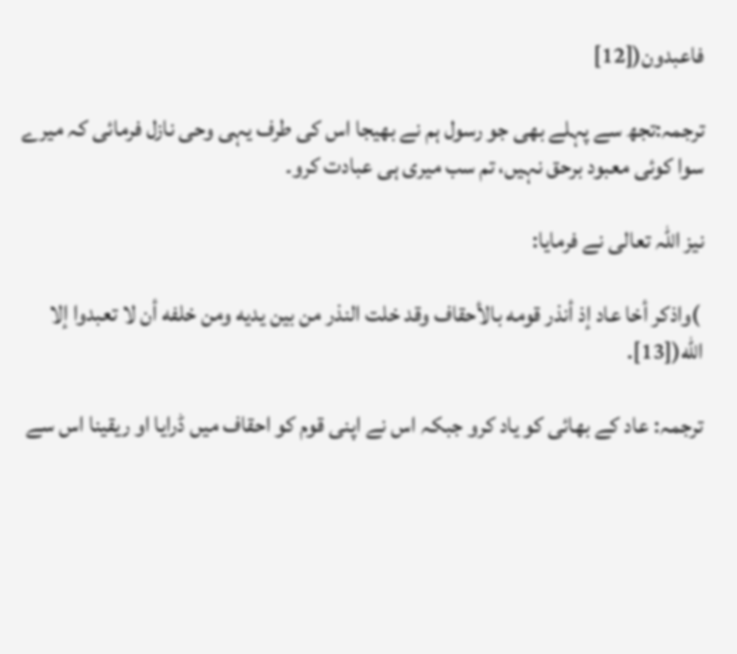فاعبدون([12]

ترجمہ:تجھ سے پہلے بھی جو رسول ہم نے بھیجا اس کی طرف یہی وحی نازل فرمائی کہ میرے سوا کوئی معبود برحق نہیں، تم سب میری ہی عبادت کرو۔

نیز اللہ تعالی نے فرمایا:

 )واذكر أخا عاد إذ أنذر قومه بالأحقاف وقد خلت النذر من بين يديه ومن خلفه أن لا تعبدوا إلا الله([13].

ترجمہ: عاد کے بھائی کو یاد کرو جبکہ اس نے اپنی قوم کو احقاف میں ڈرایا او ریقینا اس سے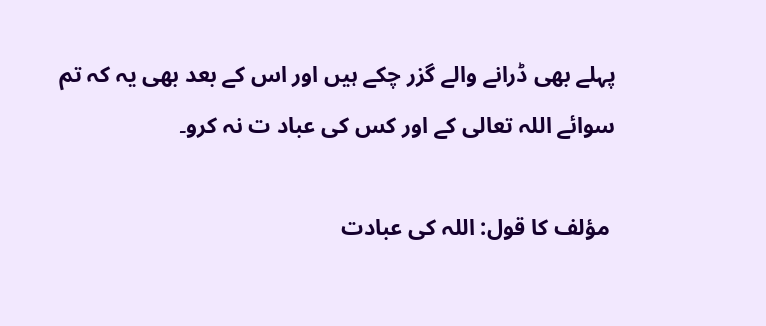پہلے بھی ڈرانے والے گزر چکے ہیں اور اس کے بعد بھی یہ کہ تم سوائے اللہ تعالی کے اور کس کی عباد ت نہ کرو۔

 مؤلف کا قول: اللہ کی عبادت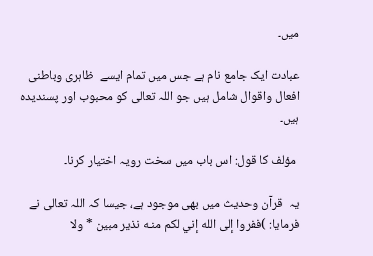میں۔

عبادت ایک جامع نام ہے جس میں تمام ایسے  ظاہری وباطنی افعال واقوال شامل ہیں جو اللہ تعالی کو محبوب اور پسندیدہ  ہیں۔

 مؤلف کا قول: اس باب میں سخت رویہ اختیار کرنا۔

یہ  قرآن وحدیث میں بھی موجود ہے، جیسا کہ اللہ تعالی نے فرمایا: )ففروا إلى الله إني لكم منـه نذير مبين * ولا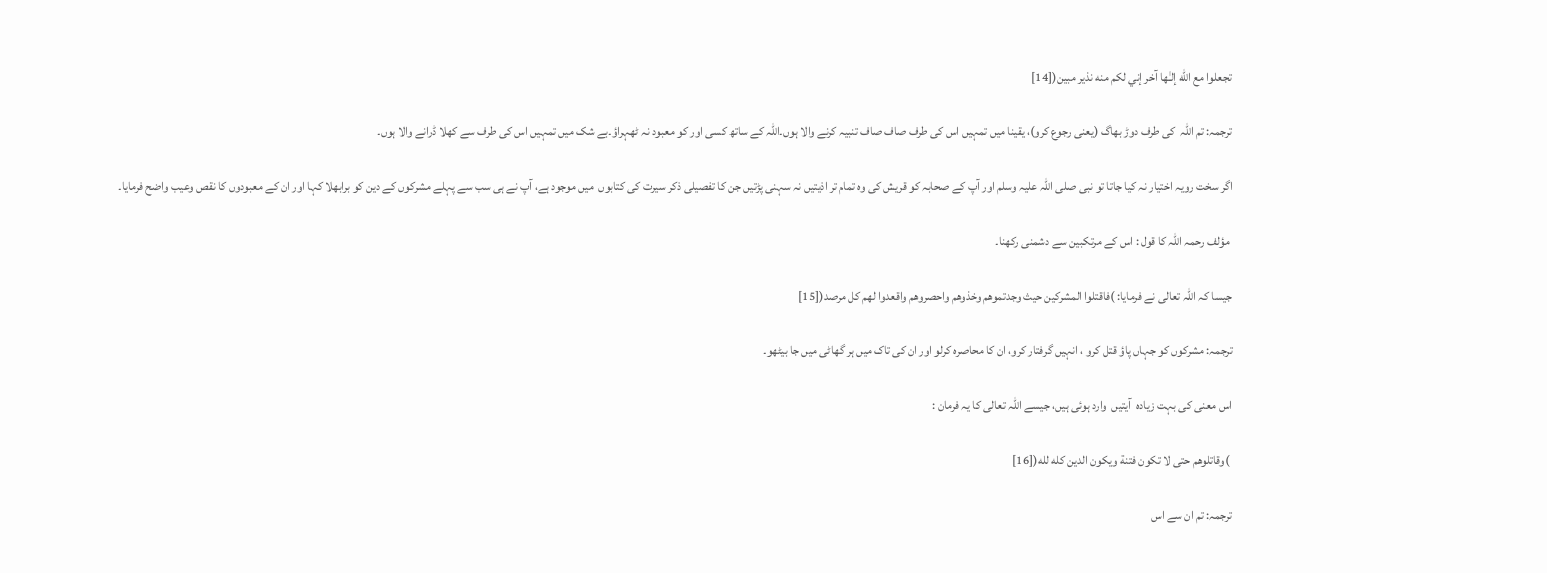تجعلوا مع الله إلـٰها آخر إني لكم منه نذير مبين([14]

ترجمہ: تم اللہ  کی طرف دوڑ بھاگ (یعنی رجوع کرو)، یقینا میں تمہیں اس کی طرف صاف صاف تنبیہ کرنے والا ہوں۔اللہ کے ساتھ کسی اور کو معبود نہ ٹھہراؤ۔بے شک میں تمہیں اس کی طرف سے کھلا ڈرانے والا ہوں۔

اگر سخت رویہ اختیار نہ کیا جاتا تو نبی صلی اللہ علیہ وسلم اور آپ کے صحابہ کو قریش کی وہ تمام تر اذیتیں نہ سہنی پڑتیں جن کا تفصیلی ذکر سیرت کی کتابوں  میں موجود ہے، آپ نے ہی سب سے پہلے مشرکوں کے دین کو برابھلا کہا اور ان کے معبودوں کا نقص وعیب واضح فرمایا۔

 مؤلف رحمہ اللہ کا قول : اس کے مرتکبین سے دشمنی رکھنا۔

جیسا کہ اللہ تعالی نے فرمایا: )فاقتلوا المشركين حيث وجدتموهم وخذوهم واحصروهم واقعدوا لهم كل مرصد([15]

ترجمہ: مشرکوں کو جہاں پاؤ قتل کرو ، انہیں گرفتار کرو، ان کا محاصرہ کرلو اور ان کی تاک میں ہر گھاٹی میں جا بیٹھو۔

اس معنی کی بہت زیادہ  آیتیں  وارد ہوئی ہیں، جیسے اللہ تعالی کا یہ فرمان :

 )وقاتلوهم حتى لا تكون فتنة ويكون الدين كله لله([16]

ترجمہ: تم ان سے اس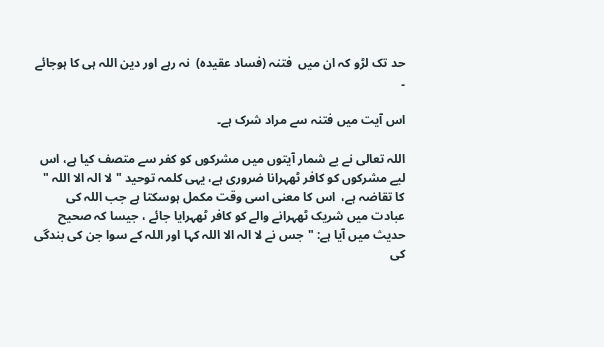حد تک لڑو کہ ان میں  فتنہ (فساد عقیدہ)  نہ رہے اور دین اللہ ہی کا ہوجائے ۔

اس آیت میں فتنہ سے مراد شرک ہے۔

اللہ تعالی نے بے شمار آیتوں میں مشرکوں کو کفر سے متصف کیا ہے، اس لیے مشرکوں کو کافر ٹھہرانا ضروری ہے، یہی کلمہ توحید "لا الہ الا اللہ " کا تقاضہ ہے،  اس کا معنی اسی وقت مکمل ہوسکتا ہے جب اللہ کی عبادت میں شریک ٹھہرانے والے کو کافر ٹھہرایا جائے ، جیسا کہ صحیح حدیث میں آیا ہے: "جس نے لا الہ الا اللہ کہا اور اللہ کے سوا جن کی بندگی کی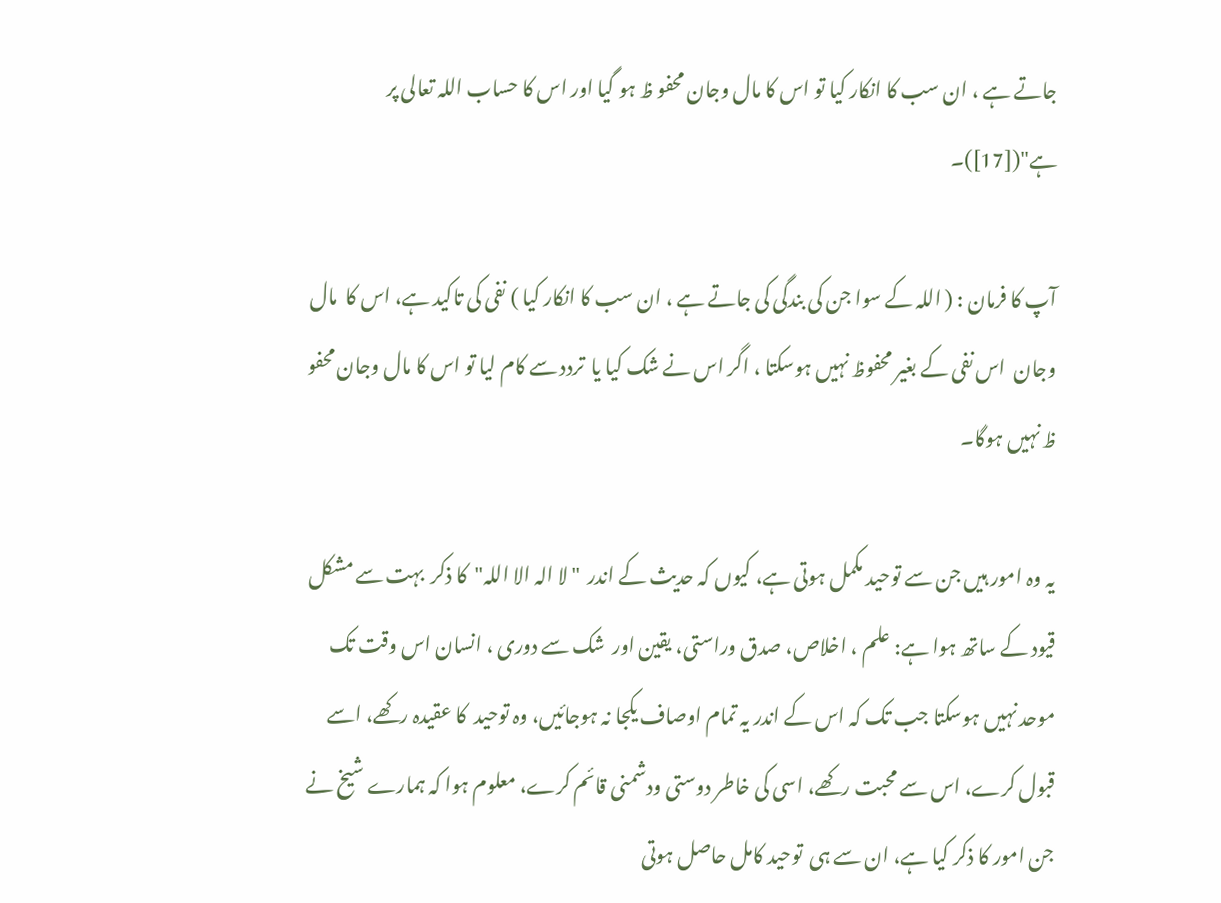جاتے ہے ، ان سب کا انکار کیا تو اس کا مال وجان محفو ظ ہو گیا اور اس کا حساب اللہ تعالی پر ہے"([17])۔

آپ کا فرمان : ( اللہ کے سوا جن کی بندگی کی جاتے ہے ، ان سب کا انکار کیا ) نفی کی تاکید ہے، اس کا  مال وجان  اس نفی کے بغیر محفوظ نہیں ہوسکتا ، اگر اس نے شک کیا یا  تردد سے کام لیا تو اس کا مال وجان محفو ظ نہیں ہوگا۔

یہ وہ امور ہیں جن سے توحید مکمل ہوتی ہے، کیوں کہ حدیث کے اندر  "لا الہ الا اللہ"  کا ذکر  بہت سے مشکل  قیود کے ساتھ ہوا ہے: علم ، اخلاص، صدق وراستی، یقین اور  شک سے دوری ، انسان اس وقت تک موحد نہیں ہوسکتا جب تک کہ اس کے اندر یہ تمام اوصاف یکجا نہ ہوجائیں، وہ توحید  کا عقیدہ رکھے، اسے قبول کرے، اس سے محبت رکھے، اسی کی خاطر دوستی ودشمنی قائم کرے، معلوم ہوا کہ ہمارے شیخ نے جن امور کا ذکر کیا ہے، ان سے ہی  توحید کامل حاصل ہوتی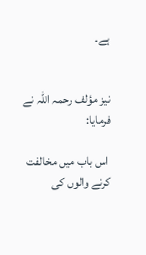ہے۔


نیز مؤلف رحمہ اللہ نے فرمایا:

 اس باب میں مخالفت کرنے والوں کی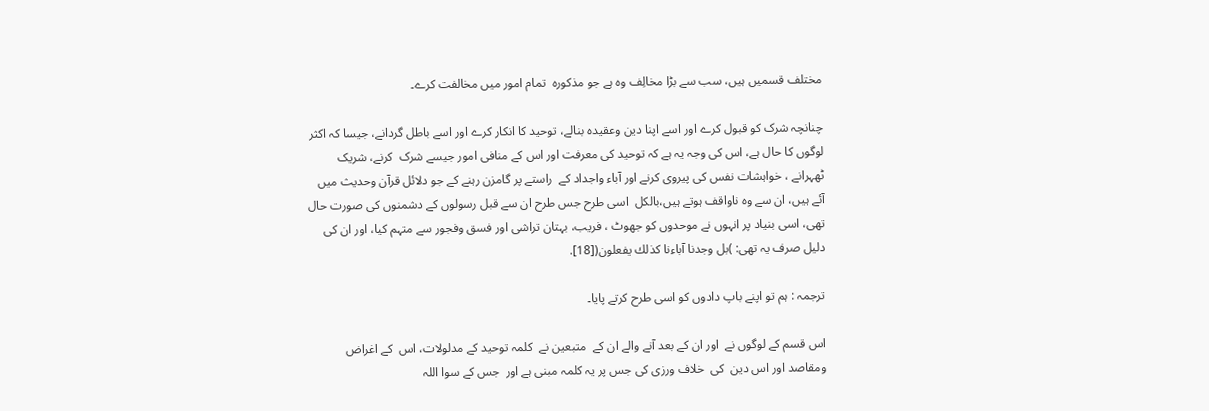مختلف قسمیں ہیں، سب سے بڑا مخالِف وہ ہے جو مذکورہ  تمام امور میں مخالفت کرے۔

چنانچہ شرک کو قبول کرے اور اسے اپنا دین وعقیدہ بنالے، توحید کا انکار کرے اور اسے باطل گردانے، جیسا کہ اکثر لوگوں کا حال ہے، اس کی وجہ یہ ہے کہ توحید کی معرفت اور اس کے منافی امور جیسے شرک  کرنے، شریک ٹھہرانے ، خواہشات نفس کی پیروی کرنے اور آباء واجداد کے  راستے پر گامزن رہنے کے جو دلائل قرآن وحدیث میں آئے ہیں، ان سے وہ ناواقف ہوتے ہیں،بالکل  اسی طرح جس طرح ان سے قبل رسولوں کے دشمنوں کی صورت حال تھی، اسی بنیاد پر انہوں نے موحدوں کو جھوٹ ، فریب، بہتان تراشی اور فسق وفجور سے متہم کیا، اور ان کی دلیل صرف یہ تھی: )بل وجدنا آباءنا كذلك يفعلون([18].

ترجمہ : ہم تو اپنے باپ دادوں کو اسی طرح کرتے پایا۔

اس قسم کے لوگوں نے  اور ان کے بعد آنے والے ان کے  متبعین نے  کلمہ توحید کے مدلولات، اس  کے اغراض ومقاصد اور اس دین  کی  خلاف ورزی کی جس پر یہ کلمہ مبنی ہے اور  جس کے سوا اللہ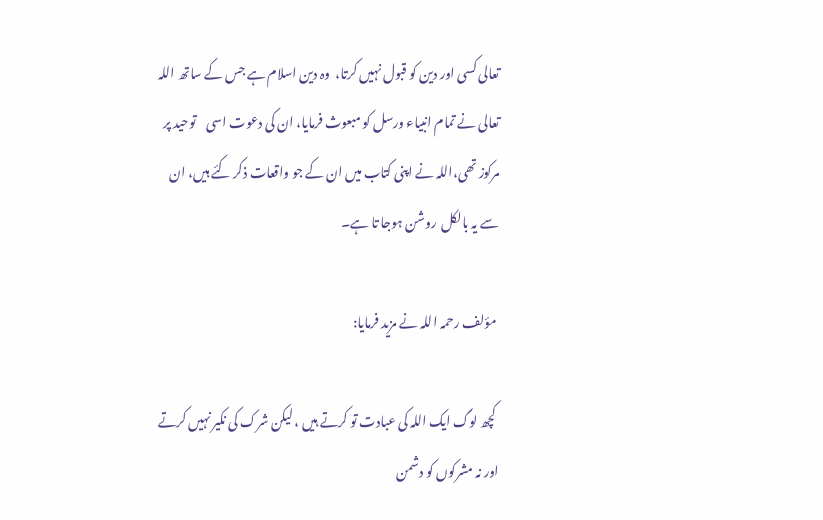تعالی کسی اور دین کو قبول نہیں کرتا،  وہ دین اسلام ہے جس کے ساتھ اللہ تعالی نے تمام انبیاء ورسل کو مبعوث فرمایا، ان کی دعوت اسی    توحید پر مرکوز تھی،اللہ نے اپنی کتاب میں ان کے جو واقعات ذکر کئے ہیں، ان سے یہ بالکل  روشن ہوجا تا ہے۔

 مؤلف رحمہ اللہ نے مزید فرمایا:

 کچھ لوگ ایک اللہ کی عبادت تو کرتے ہیں ، لیکن شرک کی نکیر نہیں کرتے اور نہ مشرکوں کو دشمن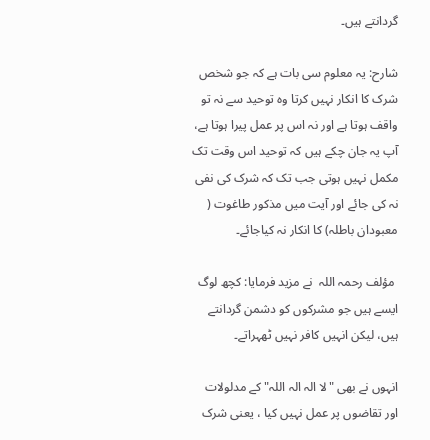گردانتے ہیں۔

شارح: یہ معلوم سی بات ہے کہ جو شخص شرک کا انکار نہیں کرتا وہ توحید سے نہ تو واقف ہوتا ہے اور نہ اس پر عمل پیرا ہوتا ہے، آپ یہ جان چکے ہیں کہ توحید اس وقت تک مکمل نہیں ہوتی جب تک کہ شرک کی نفی نہ کی جائے اور آیت میں مذکور طاغوت ( معبودان باطلہ) کا انکار نہ کیاجائے۔

 مؤلف رحمہ اللہ  نے مزید فرمایا: کچھ لوگ ایسے ہیں جو مشرکوں کو دشمن گردانتے ہیں، لیکن انہیں کافر نہیں ٹھہراتے۔

انہوں نے بھی "لا الہ الہ اللہ" کے مدلولات اور تقاضوں پر عمل نہیں کیا ، یعنی شرک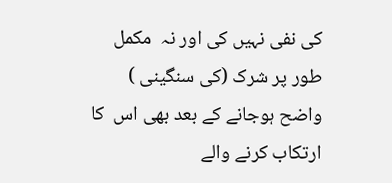کی نفی نہیں کی اور نہ  مکمل طور پر شرک (کی سنگینی ) واضح ہوجانے کے بعد بھی اس  کا ارتکاب کرنے والے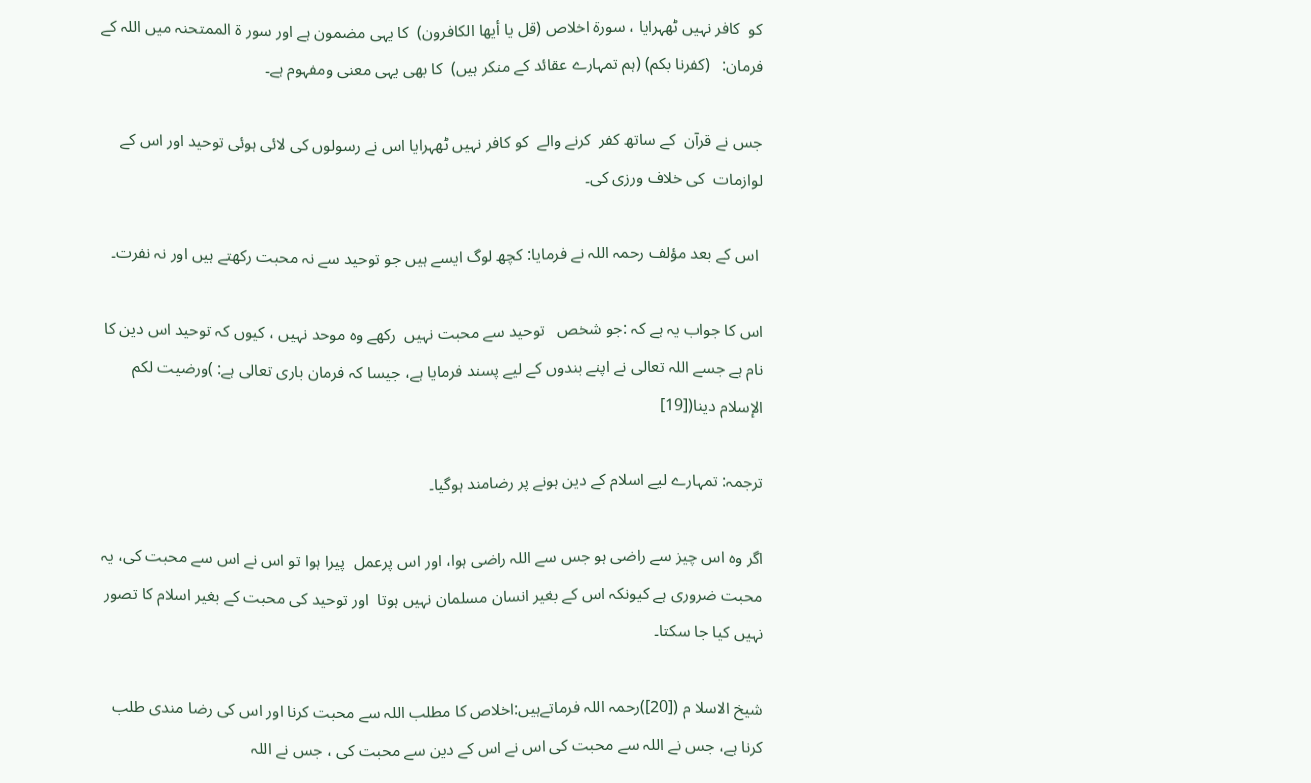کو  کافر نہیں ٹھہرایا ، سورۃ اخلاص (قل يا أيها الكافرون)  کا یہی مضمون ہے اور سور ۃ الممتحنہ میں اللہ کے فرمان:   (كفرنا بكم) (ہم تمہارے عقائد کے منکر ہیں)  کا بھی یہی معنی ومفہوم ہے۔

جس نے قرآن  کے ساتھ کفر  کرنے والے  کو کافر نہیں ٹھہرایا اس نے رسولوں کی لائی ہوئی توحید اور اس کے لوازمات  کی خلاف ورزی کی۔

 اس کے بعد مؤلف رحمہ اللہ نے فرمایا: کچھ لوگ ایسے ہیں جو توحید سے نہ محبت رکھتے ہیں اور نہ نفرت۔

اس کا جواب یہ ہے کہ :جو شخص   توحید سے محبت نہیں  رکھے وہ موحد نہیں ، کیوں کہ توحید اس دین کا نام ہے جسے اللہ تعالی نے اپنے بندوں کے لیے پسند فرمایا ہے، جیسا کہ فرمان باری تعالی ہے: )ورضيت لكم الإسلام دينا([19]

ترجمہ: تمہارے لیے اسلام کے دین ہونے پر رضامند ہوگیا۔

اگر وہ اس چیز سے راضی ہو جس سے اللہ راضی ہوا، اور اس پرعمل  پیرا ہوا تو اس نے اس سے محبت کی، یہ محبت ضروری ہے کیونکہ اس کے بغیر انسان مسلمان نہیں ہوتا  اور توحید کی محبت کے بغیر اسلام کا تصور نہیں کیا جا سکتا۔

شیخ الاسلا م ([20])رحمہ اللہ فرماتےہیں:اخلاص کا مطلب اللہ سے محبت کرنا اور اس کی رضا مندی طلب کرنا ہے، جس نے اللہ سے محبت کی اس نے اس کے دین سے محبت کی ، جس نے اللہ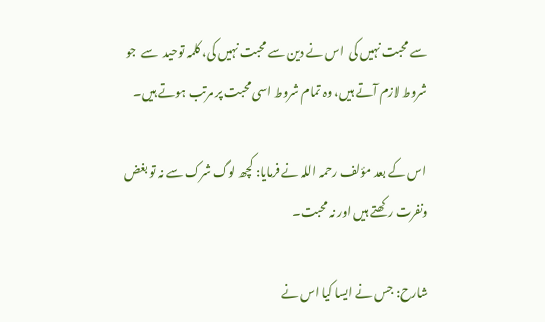سے محبت نہیں کی  اس نے دین سے محبت نہیں کی، کلمہ توحید  سے  جو  شروط لازم آتے ہیں، وہ تمام شروط اسی محبت پر مرتب ہوتے ہیں۔

 اس کے بعد مؤلف رحمہ اللہ نے فرمایا: کچھ لوگ شرک سے نہ تو بغض ونفرت رکھتے ہیں اور نہ محبت۔

شارح: جس نے ایسا کیا اس نے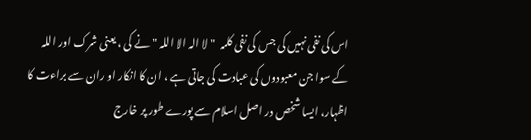اس کی نفی نہیں کی جس کی نفی کلمہ  "لا الہ الا اللہ " نے کی ، یعنی شرک اور اللہ کے سوا جن معبودوں کی عبادت کی جاتی ہے ، ان کا انکار او ران سے براءت کا اظہار، ایسا شخص در اصل اسلام سے پورے طور پر خارج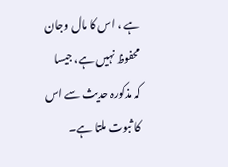ہے ، اس کا مال وجان محفوظ نہیں ہے، جیسا کہ مذکورہ حدیث سے اس کا ثبوت ملتا ہے۔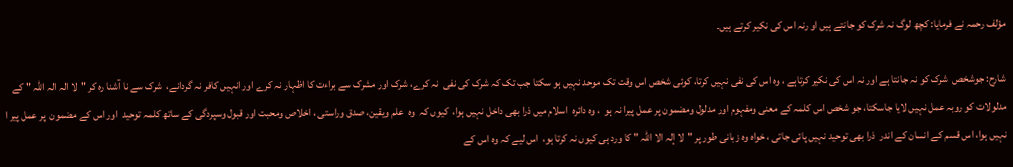مؤلف رحمہ نے فرمایا: کچھ لوگ نہ شرک کو جانتے ہیں او رنہ اس کی نکیر کرتے ہیں۔

شارح: جوشخص  شرک کو نہ جانتا ہے اور نہ اس کی نکیر کرتاہے ، وہ اس کی نفی نہیں کرتا، کوئی شخص اس وقت تک موحد نہیں ہو سکتا جب تک کہ شرک کی نفی  نہ کرے، شرک اور مشرک سے براءت کا اظہار نہ کرے اور انہیں کافر نہ گردانے،  شرک سے نا آشنا رہ کر "لا الہ الہ اللہ " کے مدلولات کو روبہ عمل نہیں لایا جاسکتا، جو شخص اس کلمہ کے معنی ومفہوم اور مدلول ومضمون پر عمل پیرا نہ ہو  ، وہ دائرہ  اسلام میں ذرا بھی داخل نہیں ہوا،  کیوں کہ  وہ  علم ویقین، صدق وراستی ، اخلاص ومحبت اور قبول وسپردگی کے ساتھ کلمہ توحید  اور اس کے مضمون  پر عمل پیر ا نہیں ہوا، اس قسم کے انسان کے اندر  ذرا بھی توحید نہیں پائی جاتی ، خواہ وہ زبانی طور پر "لا إلہ الا اللہ " کا ورد ہی کیوں نہ کرتا ہو،  اس لیے کہ وہ اس کے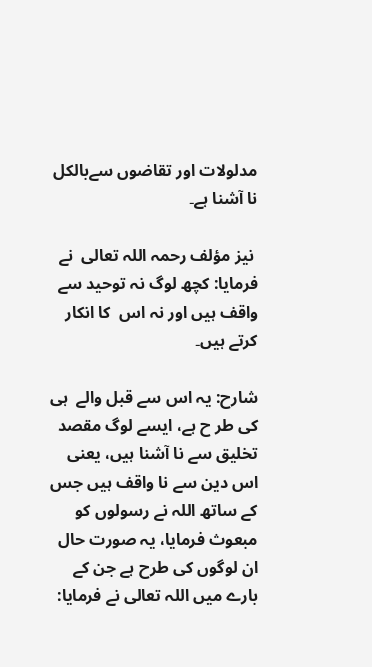مدلولات اور تقاضوں سےبالکل  نا آشنا ہے۔

 نیز مؤلف رحمہ اللہ تعالی  نے فرمایا: کچھ لوگ نہ توحید سے واقف ہیں اور نہ اس  کا انکار کرتے ہیں۔

شارح: یہ اس سے قبل والے  ہی کی طر ح ہے، ایسے لوگ مقصد تخلیق سے نا آشنا ہیں، یعنی اس دین سے نا واقف ہیں جس کے ساتھ اللہ نے رسولوں کو مبعوث فرمایا، یہ صورت حال ان لوگوں کی طرح ہے جن کے بارے میں اللہ تعالی نے فرمایا: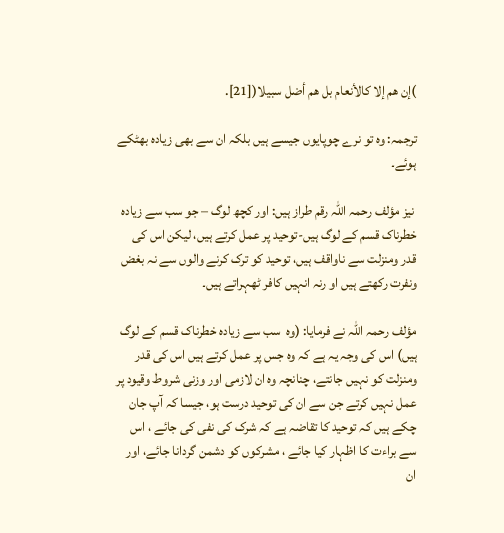)إن هم إلا كالأنعام بل هم أضل سبيلا([21].

ترجمہ: وہ تو نرے چوپایوں جیسے ہیں بلکہ ان سے بھی زیادہ بھٹکے ہوئے۔

 نیز مؤلف رحمہ اللہ رقم طراز ہیں: اور کچھ لوگ – جو سب سے زیادہ خطرناک قسم کے لوگ ہیں-توحید پر عمل کرتے ہیں، لیکن اس کی قدر ومنزلت سے ناواقف ہیں، توحید کو ترک کرنے والوں سے نہ بغض ونفرت رکھتے ہیں او رنہ انہیں کافر ٹھہراتے ہیں۔

مؤلف رحمہ اللہ نے فرمایا: (وہ  سب سے زیادہ خطرناک قسم کے لوگ ہیں) اس کی وجہ یہ ہے کہ وہ جس پر عمل کرتے ہیں اس کی قدر ومنزلت کو نہیں جانتے، چنانچہ وہ ان لازمی اور وزنی شروط وقیود پر عمل نہیں کرتے جن سے ان کی توحید درست ہو، جیسا کہ آپ جان چکے ہیں کہ توحید کا تقاضہ ہے کہ شرک کی نفی کی جائے ، اس سے براءت کا اظہار کیا جائے ، مشرکوں کو دشمن گردانا جائے، اور ان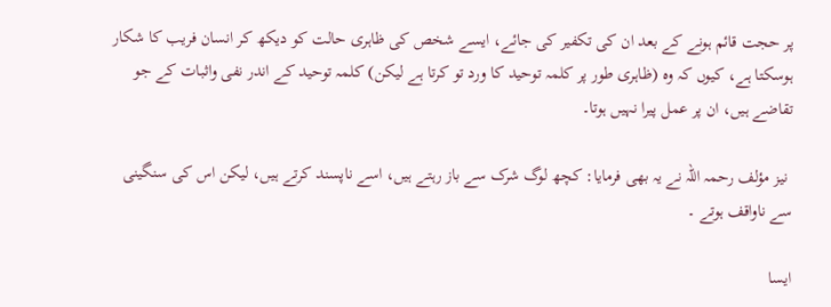پر حجت قائم ہونے کے بعد ان کی تکفیر کی جائے، ایسے شخص کی ظاہری حالت کو دیکھ کر انسان فریب کا شکار ہوسکتا ہے، کیوں کہ وہ (ظاہری طور پر کلمہ توحید کا ورد تو کرتا ہے لیکن) کلمہ توحید کے اندر نفی واثبات کے جو تقاضے ہیں، ان پر عمل پیرا نہیں ہوتا۔

 نیز مؤلف رحمہ اللہ نے یہ بھی فرمایا: کچھ لوگ شرک سے باز رہتے ہیں، اسے ناپسند کرتے ہیں، لیکن اس کی سنگینی سے ناواقف ہوتے ۔

ایسا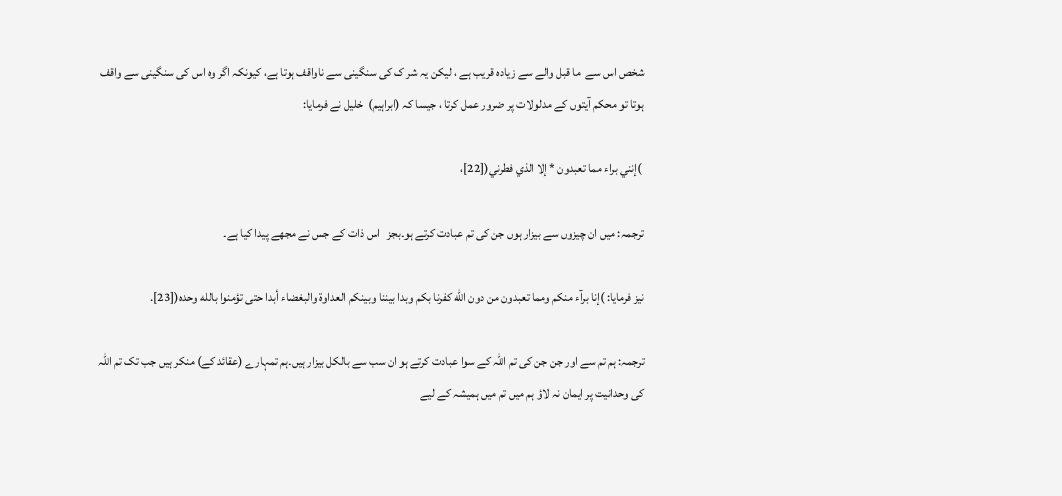شخص اس سے  ما قبل والے سے زیادہ قریب ہے ، لیکن یہ شر ک کی سنگینی سے ناواقف ہوتا ہے، کیونکہ اگر وہ اس کی سنگینی سے واقف ہوتا تو محکم آیتوں کے مدلولات پر ضرور عمل کرتا ، جیسا کہ (ابراہیم)  خلیل نے فرمایا:

 )إنني براء مما تعبدون * إلا الذي فطرني([22]،

ترجمہ: میں ان چیزوں سے بیزار ہوں جن کی تم عبادت کرتے ہو۔بجز   اس ذات کے جس نے مجھے پیدا کیا ہے۔

نیز فرمایا: )إنا برآء منكم ومما تعبدون من دون الله كفرنا بكم وبدا بيننا وبينكم العداوة والبغضاء أبدا حتى تؤمنوا بالله وحده([23].

ترجمہ: ہم تم سے اور جن جن کی تم اللہ کے سوا عبادت کرتے ہو ان سب سے بالکل بیزار ہیں۔ہم تمہارے (عقائد کے) منکر ہیں جب تک تم اللہ کی وحدانیت پر ایمان نہ لاؤ ہم میں تم میں ہمیشہ کے لیے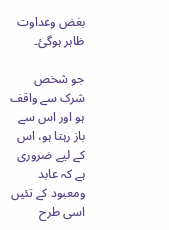بغض وعداوت ظاہر ہوگئ۔

جو شخص  شرک سے واقف ہو اور اس سے باز رہتا ہو، اس کے لیے ضروری ہے کہ عابد ومعبود کے تئیں  اسی طرح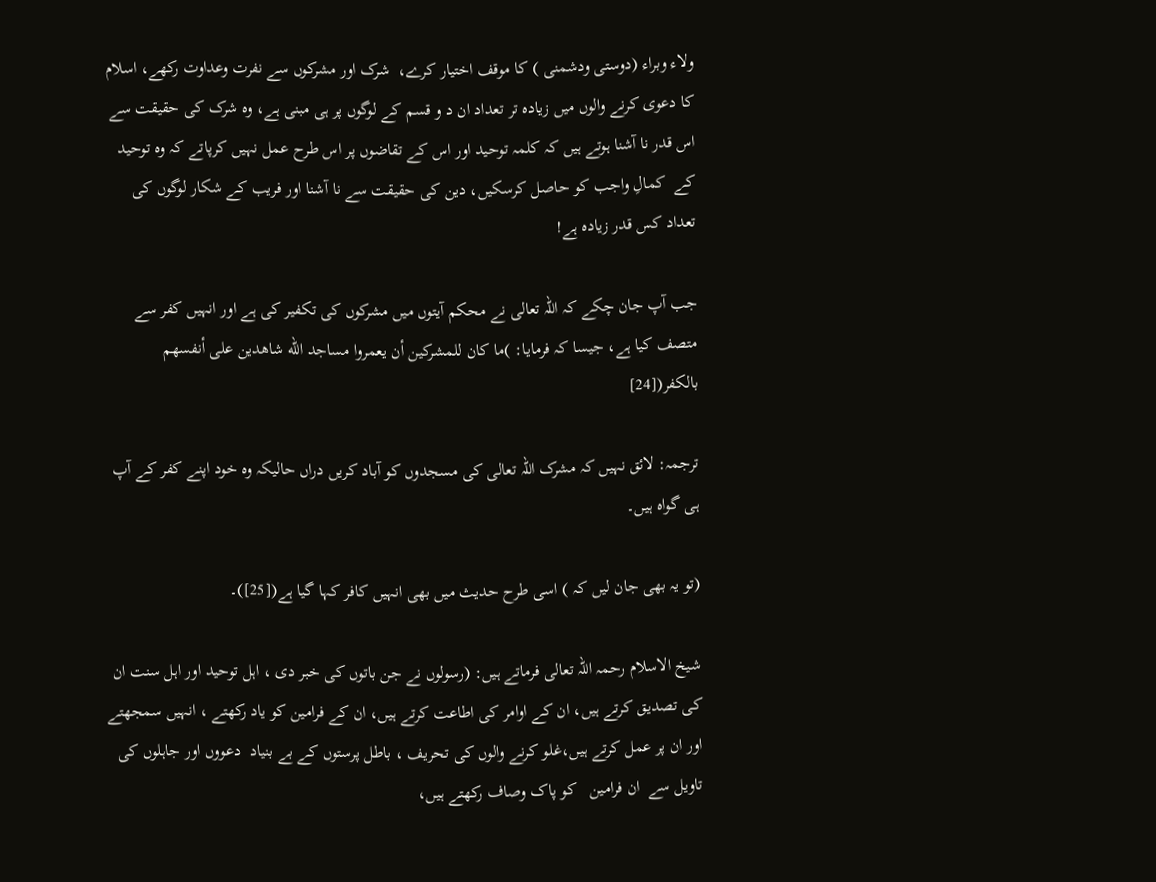ولاء وبراء (دوستی ودشمنی ) کا موقف اختیار کرے،  شرک اور مشرکوں سے نفرت وعداوت رکھے، اسلام کا دعوی کرنے والوں میں زیادہ تر تعداد ان د و قسم کے لوگوں پر ہی مبنی ہے، وہ شرک کی حقیقت سے اس قدر نا آشنا ہوتے ہیں کہ کلمہ توحید اور اس کے تقاضوں پر اس طرح عمل نہیں کرپاتے کہ وہ توحید کے  کمالِ واجب کو حاصل کرسکیں، دین کی حقیقت سے نا آشنا اور فریب کے شکار لوگوں کی تعداد کس قدر زیادہ ہے!

جب آپ جان چکے کہ اللہ تعالی نے محکم آیتوں میں مشرکوں کی تکفیر کی ہے اور انہیں کفر سے متصف کیا ہے، جیسا کہ فرمایا: )ما كان للمشركين أن يعمروا مساجد الله شاهدين على أنفسهم بالكفر([24]

ترجمہ: لائق نہیں کہ مشرک اللہ تعالی کی مسجدوں کو آباد کریں دراں حالیکہ وہ خود اپنے کفر کے آپ ہی گواہ ہیں۔

(تو یہ بھی جان لیں کہ ) اسی طرح حدیث میں بھی انہیں کافر کہا گیا ہے([25])۔

شیخ الاسلام رحمہ اللہ تعالی فرماتے ہیں: (رسولوں نے جن باتوں کی خبر دی ، اہل توحید اور اہل سنت ان کی تصدیق کرتے ہیں، ان کے اوامر کی اطاعت کرتے ہیں، ان کے فرامین کو یاد رکھتے ، انہیں سمجھتے اور ان پر عمل کرتے ہیں،غلو کرنے والوں کی تحریف ، باطل پرستوں کے بے بنیاد  دعووں اور جاہلوں کی تاویل سے  ان فرامین   کو پاک وصاف رکھتے ہیں،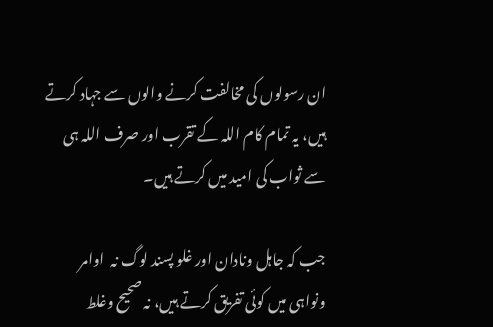ان رسولوں کی مخالفت کرنے والوں سے جہاد کرتے ہیں، یہ تمام کام اللہ کے تقرب اور صرف اللہ ہی سے ثواب کی امید میں کرتے ہیں۔

جب کہ جاہل ونادان اور غلو پسند لوگ نہ  اوامر ونواہی میں کوئی تفریق کرتے ہیں، نہ صحیح وغلط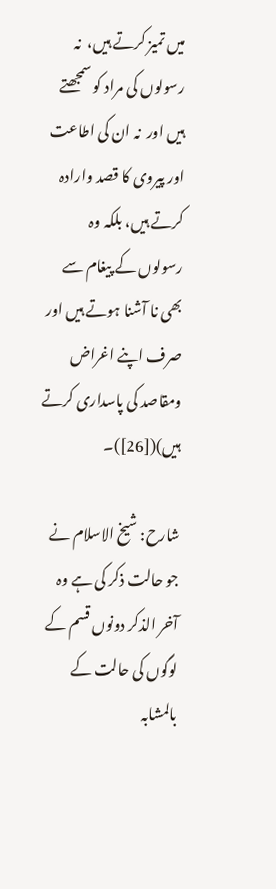میں تمیز کرتے ہیں،  نہ رسولوں کی مراد کو سمجھتے ہیں اور  نہ ان کی اطاعت اور پیروی کا قصد وارادہ کرتے ہیں، بلکہ وہ رسولوں کے پیغام سے بھی نا آشنا ہوتے ہیں اور صرف اپنے اغراض ومقاصد کی پاسداری کرتے ہیں)([26])۔

شارح: شیخ الاسلام نے جو حالت ذکر کی ہے وہ آخر الذکر دونوں قسم کے لوگوں کی حالت کے بالمشابہ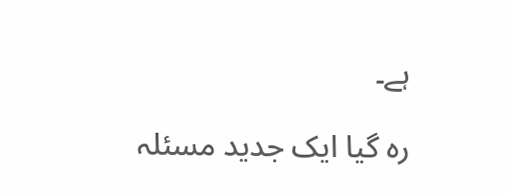ہے۔

رہ گیا ایک جدید مسئلہ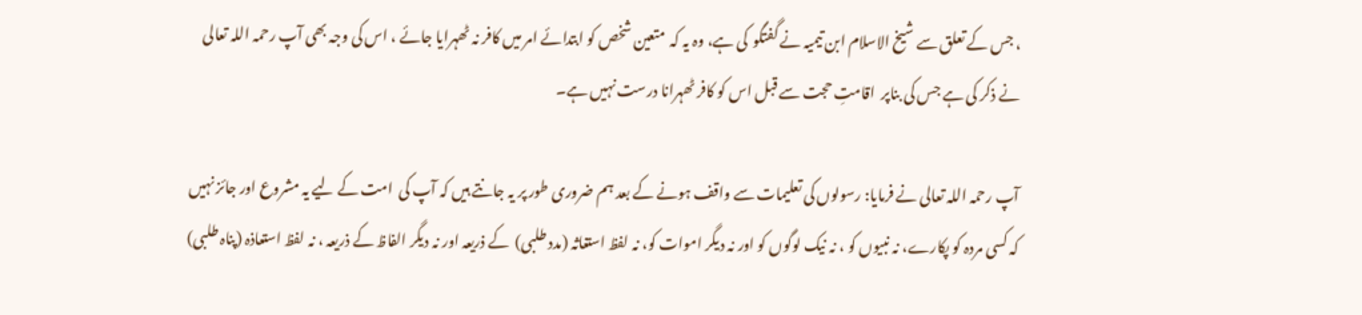، جس کے تعلق سے شیخ الاسلام ابن تیمیہ نے گفتگو  کی ہے، وہ یہ کہ  متعین شخص کو ابتدائے امر میں کافر نہ ٹھہرایا جائے ، اس کی وجہ بھی آپ رحمہ اللہ تعالی نے ذکر کی ہے جس کی بناپر  اقامتِ حجت سے قبل اس کو کافر ٹھہرانا درست نہیں ہے۔

آپ رحمہ اللہ تعالی نے فرمایا: رسولوں کی تعلیمات سے واقف ہونے کے بعد ہم ضروری طور پر یہ جانتے ہیں کہ آپ کی  امت کے لیے یہ مشروع اور جائز نہیں کہ کسی مردہ کو پکارے، نہ نبیوں کو ، نہ نیک لوگوں کو اور نہ دیگر اموات کو، نہ لفظ استغاثہ (مدد طلبی)  کے ذریعہ اور نہ دیگر الفاظ کے ذریعہ ، نہ لفظ استعاذہ (پناہ طلبی)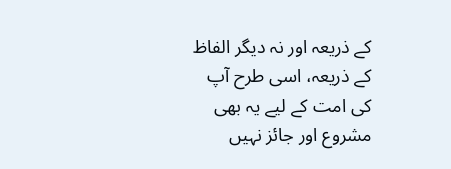کے ذریعہ اور نہ دیگر الفاظ کے ذریعہ، اسی طرح آپ کی امت کے لیے یہ بھی مشروع اور جائز نہیں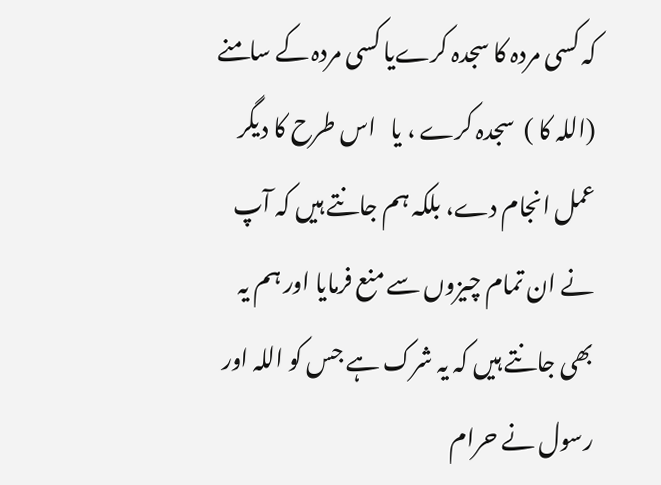کہ کسی مردہ کا سجدہ کرےیا کسی مردہ کے سامنے (اللہ کا )  سجدہ کرے ، یا   اس طرح کا دیگر عمل انجام دے، بلکہ ہم جانتے ہیں کہ آپ نے ان تمام چیزوں سے منع فرمایا اور ہم یہ بھی جانتے ہیں کہ یہ شرک ہے جس کو اللہ اور رسول نے حرام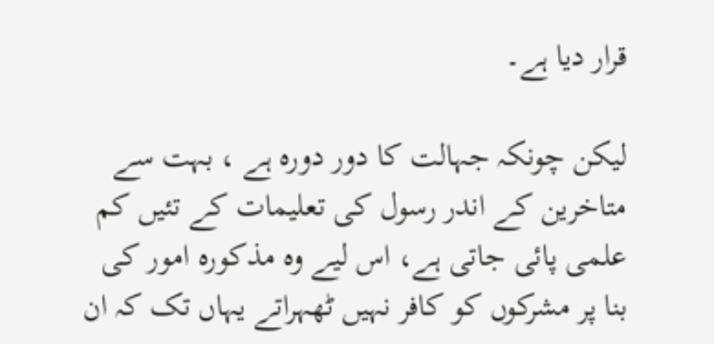قرار دیا ہے۔

لیکن چونکہ جہالت کا دور دورہ ہے ، بہت سے متاخرین کے اندر رسول کی تعلیمات کے تئیں کم علمی پائی جاتی ہے، اس لیے وہ مذکورہ امور کی بنا پر مشرکوں کو کافر نہیں ٹھہراتے یہاں تک کہ ان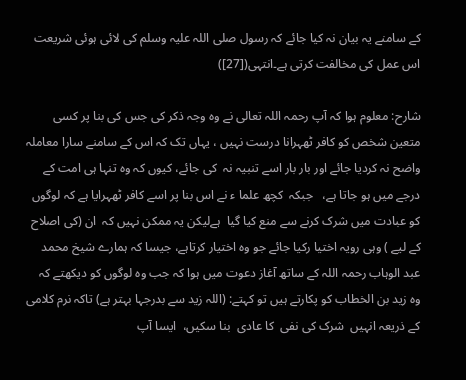کے سامنے یہ بیان نہ کیا جائے کہ رسول صلی اللہ علیہ وسلم کی لائی ہوئی شریعت اس عمل کی مخالفت کرتی ہے۔انتہی([27])

شارح: معلوم ہوا کہ آپ رحمہ اللہ تعالی نے وہ وجہ ذکر کی جس کی بنا پر کسی متعین شخص کو کافر ٹھہرانا درست نہیں ، یہاں تک کہ اس کے سامنے سارا معاملہ واضح نہ کردیا جائے اور بار بار اسے تنبیہ نہ  کی جائے، کیوں کہ وہ تنہا ہی امت کے درجے میں ہو جاتا ہے،   جبکہ  کچھ علما ء نے اس بنا پر اسے کافر ٹھہرایا ہے کہ لوگوں کو عبادت میں شرک کرنے سے منع کیا گیا  ہےلیکن یہ ممکن نہیں کہ  ان (کی اصلاح کے لیے ) وہی رویہ اختیا رکیا جائے جو وہ اختیار کرتاہے، جیسا کہ ہمارے شیخ محمد عبد الوہاب رحمہ اللہ کے ساتھ آغاز دعوت میں ہوا کہ جب وہ لوگوں کو دیکھتے کہ وہ زید بن الخطاب کو پکارتے ہیں تو کہتے: (اللہ زید سے بدرجہا بہتر ہے) تاکہ نرم کلامی کے ذریعہ انہیں  شرک کی نفی  کا عادی  بنا سکیں،  ایسا آپ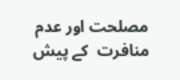مصلحت اور عدم منافرت  کے پیش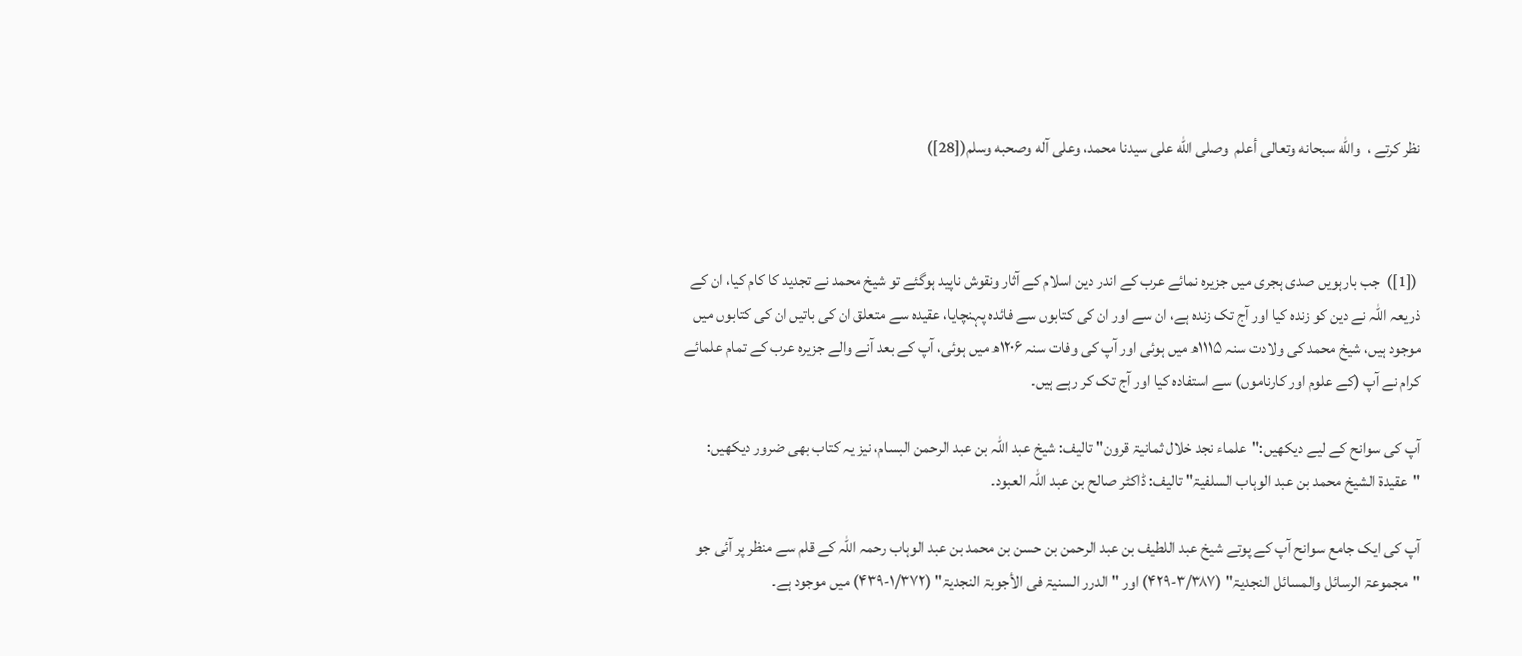نظر کرتے ،  والله سبحانه وتعالى أعلم  وصلى الله على سيدنا محمد، وعلى آله وصحبه وسلم([28])



 ([1])  جب بارہویں صدی ہجری میں جزیرہ نمائے عرب کے اندر دین اسلام کے آثار ونقوش ناپید ہوگئے تو شیخ محمد نے تجدید کا کام کیا، ان کے ذریعہ اللہ نے دین کو زندہ کیا اور آج تک زندہ ہے، ان سے اور ان کی کتابوں سے فائدہ پہنچایا، عقیدہ سے متعلق ان کی باتیں ان کی کتابوں میں موجود ہیں، شیخ محمد کی ولادت سنہ ۱۱۱۵ھ میں ہوئی اور آپ کی وفات سنہ ۱۲۰۶ھ میں ہوئی، آپ کے بعد آنے والے جزیرہ عرب کے تمام علمائے کرام نے آپ (کے علوم اور کارناموں) سے استفادہ کیا اور آج تک کر رہے ہیں۔

آپ کی سوانح کے لیے دیکھیں:"علماء نجد خلال ثمانیۃ قرون" تالیف: شیخ عبد اللہ بن عبد الرحمن البسام، نیز یہ کتاب بھی ضرور دیکھیں: "عقیدۃ الشیخ محمد بن عبد الوہاب السلفیۃ" تالیف: ڈاکٹر صالح بن عبد اللہ العبود۔

آپ کی ایک جامع سوانح آپ کے پوتے شیخ عبد اللطیف بن عبد الرحمن بن حسن بن محمد بن عبد الوہاب رحمہ اللہ کے قلم سے منظر پر آئی جو "مجموعۃ الرسائل والمسائل النجدیۃ" (۳/۳۸۷-۴۲۹) اور " الدرر السنیۃ فی الأجوبۃ النجدیۃ" (۱/۳۷۲-۴۳۹) میں موجود ہے۔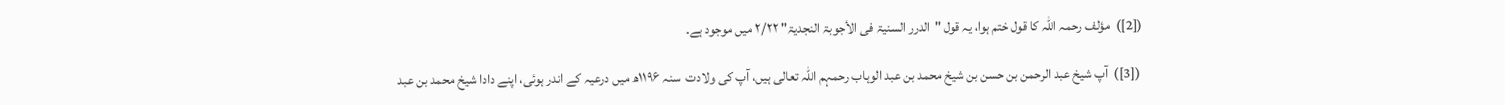([2])  مؤلف رحمہ اللہ کا قول ختم ہوا، یہ قول "الدرر السنیۃ فی الأجوبۃ النجدیۃ" ۲/۲۲ میں موجود ہے۔

 ([3])  آپ شیخ عبد الرحمن بن حسن بن شیخ محمد بن عبد الوہاب رحمہم اللہ تعالی ہیں، آپ کی ولادت  سنہ ۱۱۹۶ھ میں درعیہ کے اندر ہوئی، اپنے دادا شیخ محمد بن عبد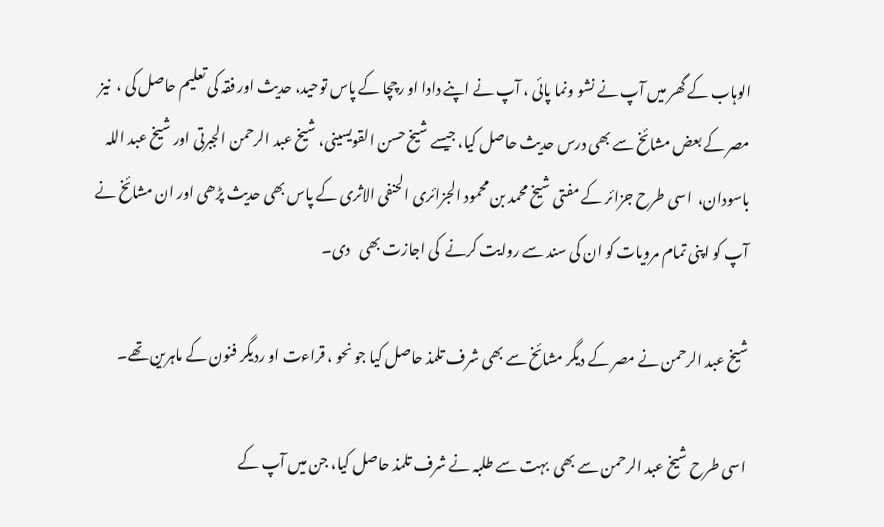الوہاب کے گھر میں آپ نے نشو ونما پائی ، آپ نے اپنے دادا او رچچا کے پاس توحید، حدیث اور فقہ کی تعلیم حاصل کی ،  نیز مصر کے بعض مشائخ سے بھی درس حدیث حاصل کیا، جیسے شیخ حسن القویسینی، شیخ عبد الرحمن الجبرتی اور شیخ عبد اللہ باسودان،  اسی طرح جزائر کے مفتی شیخ محمد بن محمود الجزائری الحنفی الاثری کے پاس بھی حدیث پڑھی اور ان مشائخ نے آپ کو اپنی تمام مرویات کو ان کی سند سے روایت کرنے  کی اجازت بھی   دی۔

شیخ عبد الرحمن نے مصر کے دیگر مشائخ سے بھی شرف تلمذ حاصل کیا جو نحو ، قراءت او ردیگر فنون کے ماہرین تھے۔

اسی طرح شیخ عبد الرحمن سے بھی  بہت سے طلبہ نے شرف تلمذ حاصل کیا، جن میں آپ کے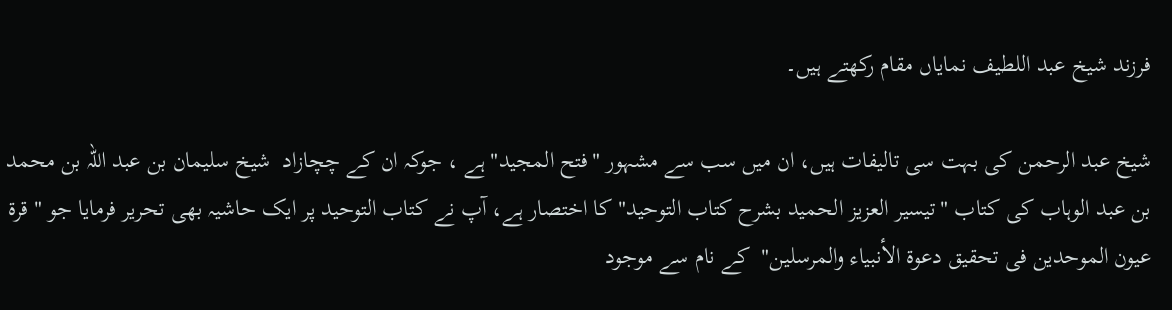فرزند شیخ عبد اللطیف نمایاں مقام رکھتے ہیں۔

شیخ عبد الرحمن کی بہت سی تالیفات ہیں، ان میں سب سے مشہور "فتح المجید" ہے ، جوکہ ان کے چچازاد  شیخ سلیمان بن عبد اللہ بن محمد بن عبد الوہاب کی کتاب "تیسیر العزیز الحمید بشرح کتاب التوحید" کا اختصار ہے، آپ نے کتاب التوحید پر ایک حاشیہ بھی تحریر فرمایا جو " قرۃ عیون الموحدین فی تحقیق دعوۃ الأنبیاء والمرسلین"  کے نام سے موجود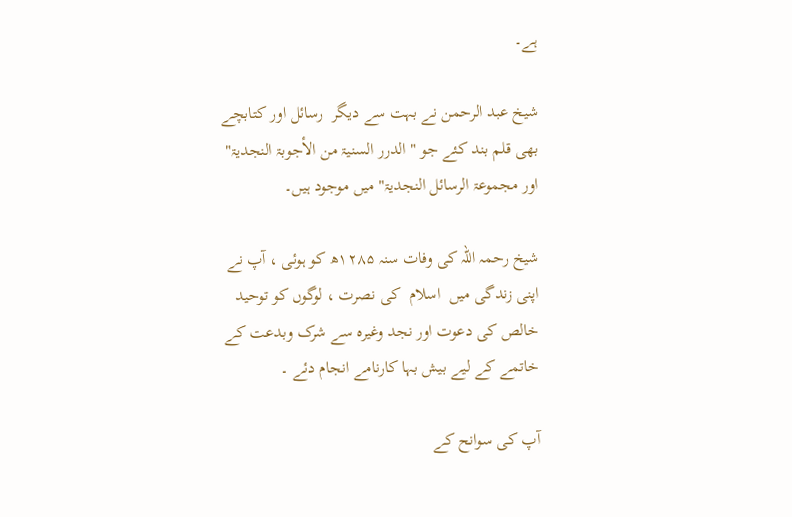ہے۔

شیخ عبد الرحمن نے بہت سے دیگر  رسائل اور کتابچے بھی قلم بند کئے جو " الدرر السنیۃ من الأجوبۃ النجدیۃ" اور مجموعۃ الرسائل النجدیۃ" میں موجود ہیں۔

شیخ رحمہ اللہ کی وفات سنہ ۱۲۸۵ھ کو ہوئی ، آپ نے اپنی زندگی میں  اسلام  کی نصرت ، لوگوں کو توحید خالص کی دعوت اور نجد وغیرہ سے شرک وبدعت کے خاتمے کے لیے بیش بہا کارنامے انجام دئے ۔

آپ کی سوانح کے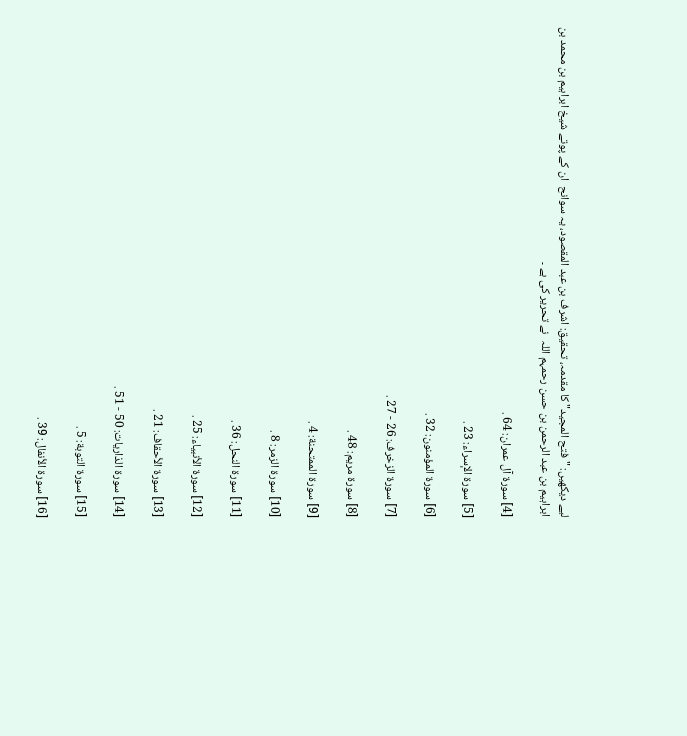لیے دیکھیں: "فتح المجید" کا مقدمہ، تحقیق: اشرف بن عبد المقصود، یہ سوانح  ان کے پوتے شیخ ابراہیم بن محمد بن ابراہیم بن عبد الرحمن بن حسن رحمہم اللہ  نے تحریر کی ہے ۔

[4] سورة آل عمران: 64 .

[5] سورة الإسراء: 23 .

[6] سورة المؤمنون: 32 .

[7] سورة الزخرف: 26 - 27 .

[8] سورة مريم: 48 .

[9] سورة الممتحنة: 4 .

[10] سورة الزمر: 8 .

[11] سورة النحل: 36 .

[12] سورة الأنبياء: 25 .

[13] سورة الأحقاف: 21 .

[14] سورة الذاريات: 50 - 51 .

[15] سورة التوبة: 5 .

[16] سورة الأنفال: 39 .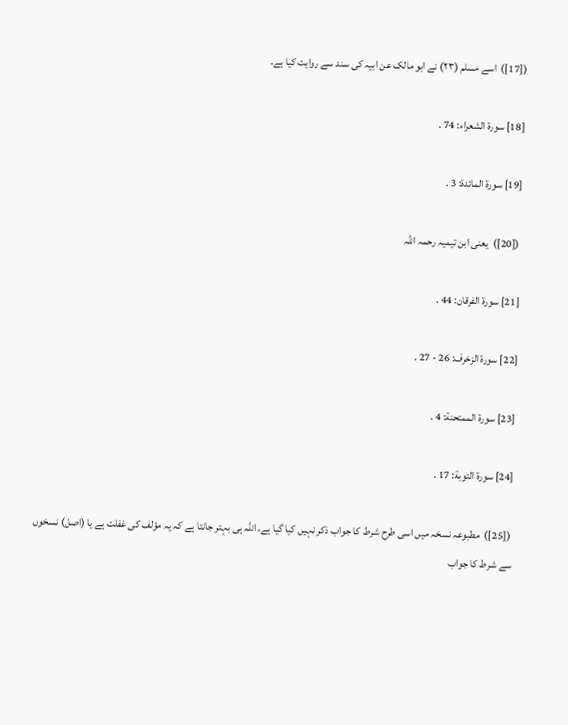([17])  اسے مسلم (۲۳) نے ابو مالک عن ابیہ کی سند سے روایت کیا ہے۔

[18] سورة الشعراء: 74 .

[19] سورة المائدة: 3 .

 ([20])  یعنی ابن تیمیہ رحمہ اللہ

[21] سورة الفرقان: 44 .

[22] سورة الزخرف: 26 - 27 .

[23] سورة الممتحنة: 4 .

[24] سورة التوبة: 17 .

 ([25])  مطبوعہ نسخہ میں اسی طرح شرط کا جواب ذکر نہیں کیا گیا ہے، اللہ ہی بہتر جانتا ہے کہ یہ مؤلف کی غفلت ہے یا (اصل) نسخوں سے شرط کا جواب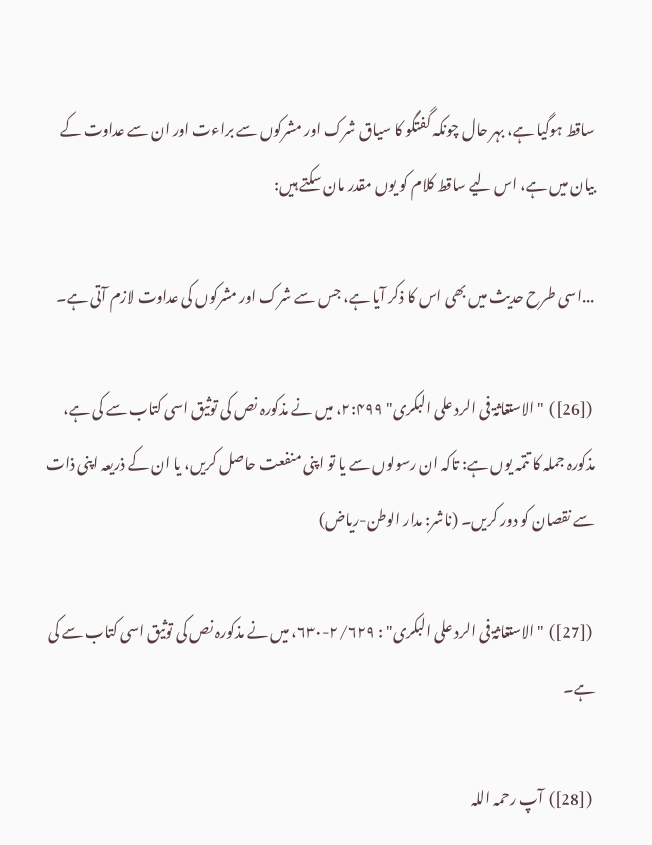ساقط ہوگیا ہے، بہر حال چونکہ گفتگو کا سیاق شرک اور مشرکوں سے براءت اور ان سے عداوت کے بیان میں ہے، اس لیے ساقط کلام کو یوں مقدر مان سکتے ہیں:

...اسی طرح حدیث میں بھی اس کا ذکر آیا ہے، جس سے شرک اور مشرکوں کی عداوت لازم آتی ہے۔

 ([26])  "الاستغاثۃ فی الرد على البکرى" ۲:۴۹۹، میں نے مذکورہ نص کی توثیق اسی کتاب سے کی ہے، مذکورہ جملہ کا تتمہ یوں ہے: تاکہ ان رسولوں سے یا تو اپنی منفعت حاصل کریں، یا ان کے ذریعہ اپنی ذات سے نقصان کو دور کریں۔ (ناشر: مدار الوطن-ریاض)

 ([27])  "الاستغاثۃ فی الرد على البکری" : ۲/۶۲۹-۶۳۰، میں نے مذکورہ نص کی توثیق اسی کتاب سے کی ہے۔

 ([28])  آپ رحمہ اللہ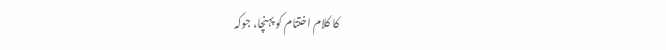کا کلام اختتام کو پہنچا، جوکہ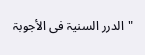"الدرر السنیۃ فی الأجوبۃ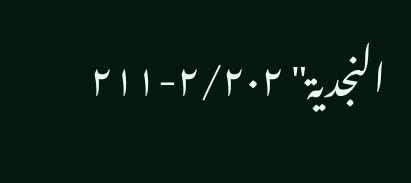النجدیۃ" ۲/۲۰۲-۲۱۱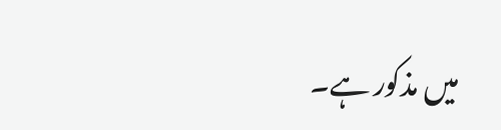میں مذکور ہے۔